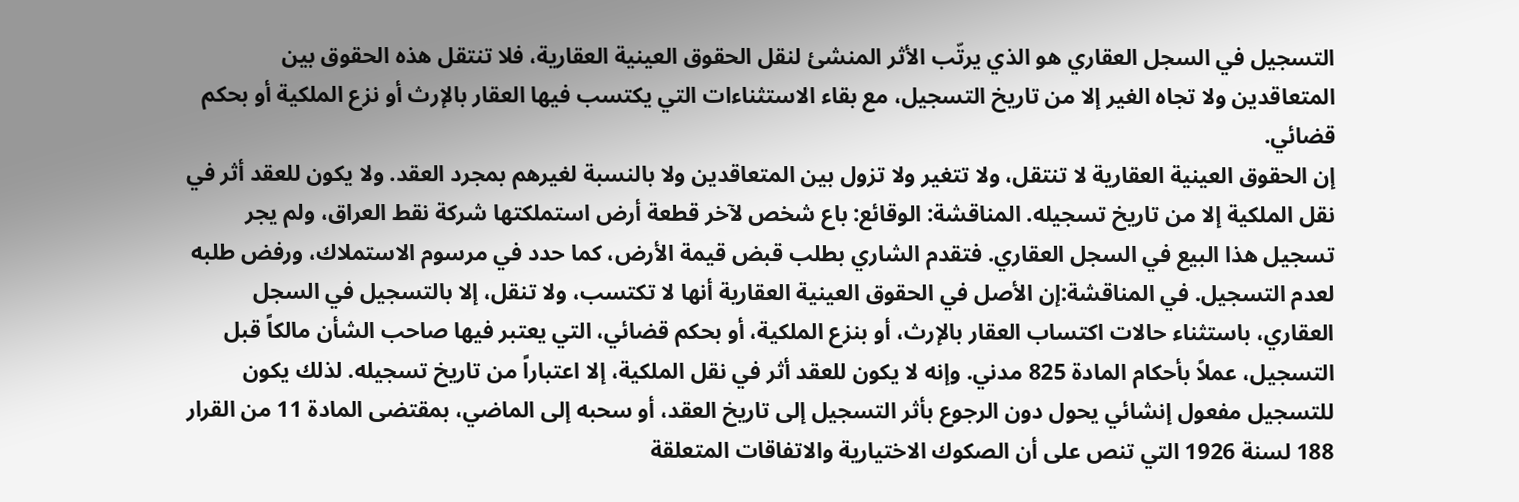التسجيل في السجل العقاري هو الذي يرتّب الأثر المنشئ لنقل الحقوق العينية العقارية، فلا تنتقل هذه الحقوق بين المتعاقدين ولا تجاه الغير إلا من تاريخ التسجيل، مع بقاء الاستثناءات التي يكتسب فيها العقار بالإرث أو نزع الملكية أو بحكم قضائي.
إن الحقوق العينية العقارية لا تنتقل، ولا تتغير ولا تزول بين المتعاقدين ولا بالنسبة لغيرهم بمجرد العقد. ولا يكون للعقد أثر في نقل الملكية إلا من تاريخ تسجيله. المناقشة: الوقائع: باع شخص لآخر قطعة أرض استملكتها شركة نقط العراق، ولم يجر تسجيل هذا البيع في السجل العقاري. فتقدم الشاري بطلب قبض قيمة الأرض، كما حدد في مرسوم الاستملاك، ورفض طلبه لعدم التسجيل. في المناقشة:إن الأصل في الحقوق العينية العقارية أنها لا تكتسب، ولا تنقل، إلا بالتسجيل في السجل العقاري، باستثناء حالات اكتساب العقار بالإرث، أو بنزع الملكية، أو بحكم قضائي، التي يعتبر فيها صاحب الشأن مالكاً قبل التسجيل، عملاً بأحكام المادة 825 مدني. وإنه لا يكون للعقد أثر في نقل الملكية، إلا اعتباراً من تاريخ تسجيله. لذلك يكون للتسجيل مفعول إنشائي يحول دون الرجوع بأثر التسجيل إلى تاريخ العقد، أو سحبه إلى الماضي، بمقتضى المادة 11 من القرار 188 لسنة 1926 التي تنص على أن الصكوك الاختيارية والاتفاقات المتعلقة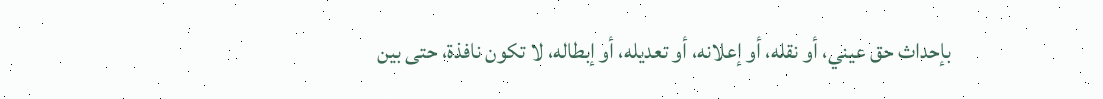بإحداث حق عيني، أو نقله، أو إعلانه، أو تعديله، أو إبطاله، لا تكون نافذة، حتى بين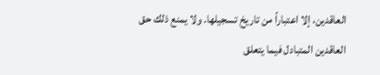العاقدين، إلا اعتباراً من تاريخ تسجيلها. ولا يمنع ذلك حق العاقدين المتبادل فيما يتعلق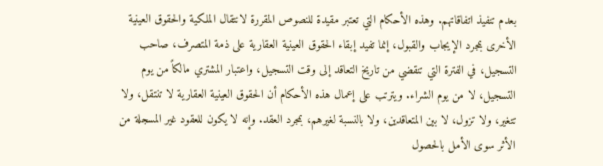بعدم تنفيذ اتفاقاتهم. وهذه الأحكام التي تعتبر مقيدة للنصوص المقررة لانتقال الملكية والحقوق العينية الأخرى بمجرد الإيجاب والقبول، إنما تفيد إبقاء الحقوق العينية العقارية على ذمة المتصرف، صاحب التسجيل، في الفترة التي تنقضي من تاريخ التعاقد إلى وقت التسجيل، واعتبار المشتري مالكاً من يوم التسجيل، لا من يوم الشراء. ويترتب على إعمال هذه الأحكام أن الحقوق العينية العقارية لا تنتقل، ولا تتغير، ولا تزول، لا بين المتعاقدين، ولا بالنسبة لغيرهم، بمجرد العقد. وإنه لا يكون للعقود غير المسجلة من الأثر سوى الأمل بالحصول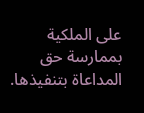على الملكية بممارسة حق المداعاة بتنفيذها.